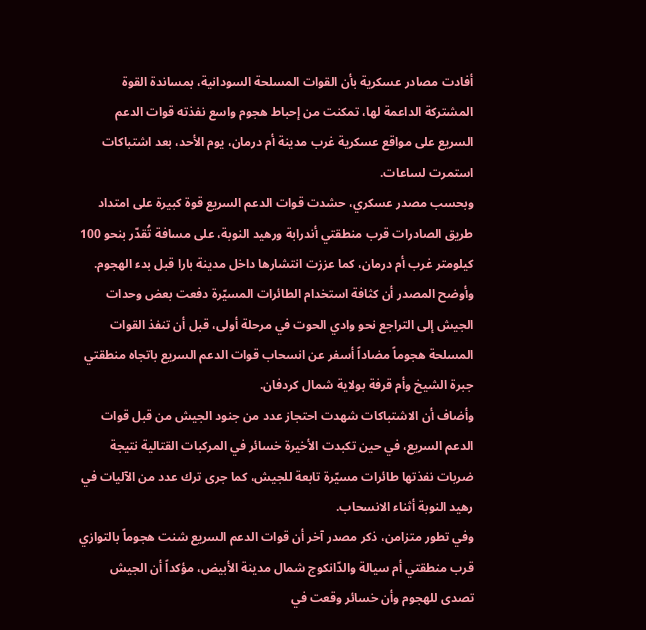أفادت مصادر عسكرية بأن القوات المسلحة السودانية، بمساندة القوة المشتركة الداعمة لها، تمكنت من إحباط هجوم واسع نفذته قوات الدعم السريع على مواقع عسكرية غرب مدينة أم درمان، يوم الأحد، بعد اشتباكات استمرت لساعات.
وبحسب مصدر عسكري، حشدت قوات الدعم السريع قوة كبيرة على امتداد طريق الصادرات قرب منطقتي أندرابة ورهيد النوبة، على مسافة تُقدّر بنحو 100 كيلومتر غرب أم درمان، كما عززت انتشارها داخل مدينة بارا قبل بدء الهجوم.
وأوضح المصدر أن كثافة استخدام الطائرات المسيّرة دفعت بعض وحدات الجيش إلى التراجع نحو وادي الحوت في مرحلة أولى، قبل أن تنفذ القوات المسلحة هجوماً مضاداً أسفر عن انسحاب قوات الدعم السريع باتجاه منطقتي جبرة الشيخ وأم قرفة بولاية شمال كردفان.
وأضاف أن الاشتباكات شهدت احتجاز عدد من جنود الجيش من قبل قوات الدعم السريع، في حين تكبدت الأخيرة خسائر في المركبات القتالية نتيجة ضربات نفذتها طائرات مسيّرة تابعة للجيش، كما جرى ترك عدد من الآليات في رهيد النوبة أثناء الانسحاب.
وفي تطور متزامن، ذكر مصدر آخر أن قوات الدعم السريع شنت هجوماً بالتوازي قرب منطقتي أم سيالة والدّانكوج شمال مدينة الأبيض، مؤكداً أن الجيش تصدى للهجوم وأن خسائر وقعت في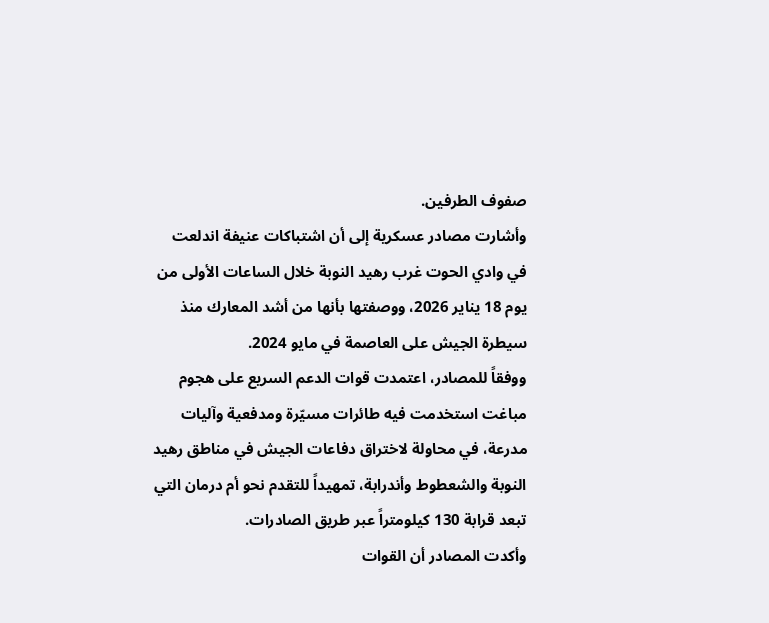صفوف الطرفين.
وأشارت مصادر عسكرية إلى أن اشتباكات عنيفة اندلعت في وادي الحوت غرب رهيد النوبة خلال الساعات الأولى من يوم 18 يناير 2026، ووصفتها بأنها من أشد المعارك منذ سيطرة الجيش على العاصمة في مايو 2024.
ووفقاً للمصادر، اعتمدت قوات الدعم السريع على هجوم مباغت استخدمت فيه طائرات مسيّرة ومدفعية وآليات مدرعة، في محاولة لاختراق دفاعات الجيش في مناطق رهيد النوبة والشعطوط وأندرابة، تمهيداً للتقدم نحو أم درمان التي تبعد قرابة 130 كيلومتراً عبر طريق الصادرات.
وأكدت المصادر أن القوات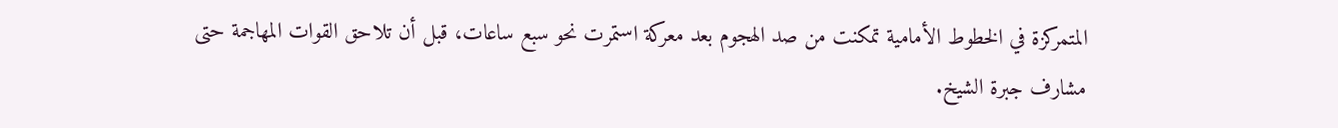المتمركزة في الخطوط الأمامية تمكنت من صد الهجوم بعد معركة استمرت نحو سبع ساعات، قبل أن تلاحق القوات المهاجمة حتى مشارف جبرة الشيخ.